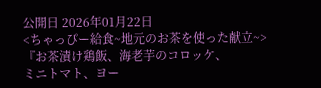公開日 2026年01月22日
<ちゃっぴー給食~地元のお茶を使った献立~>
『お茶漬け鶏飯、海老芋のコロッケ、
ミニトマト、ヨー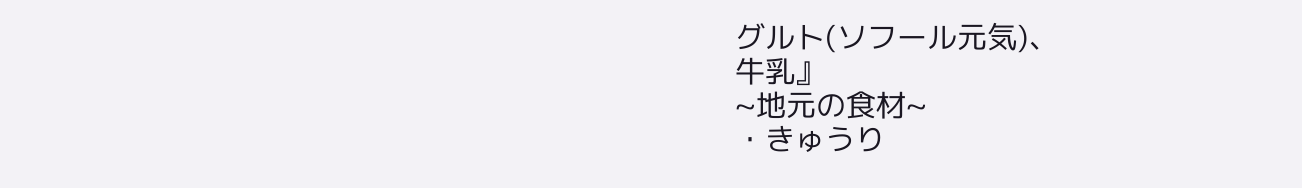グルト(ソフール元気)、
牛乳』
~地元の食材~
・きゅうり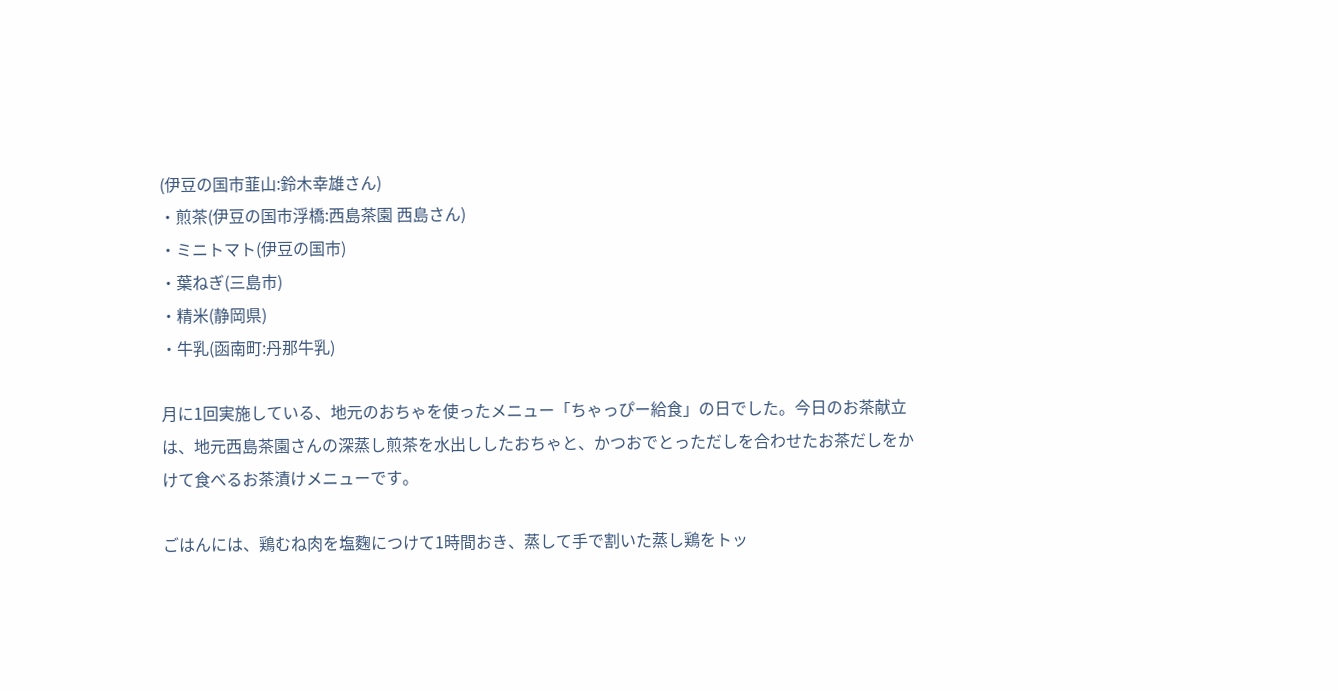(伊豆の国市韮山:鈴木幸雄さん)
・煎茶(伊豆の国市浮橋:西島茶園 西島さん)
・ミニトマト(伊豆の国市)
・葉ねぎ(三島市)
・精米(静岡県)
・牛乳(函南町:丹那牛乳)

月に1回実施している、地元のおちゃを使ったメニュー「ちゃっぴー給食」の日でした。今日のお茶献立は、地元西島茶園さんの深蒸し煎茶を水出ししたおちゃと、かつおでとっただしを合わせたお茶だしをかけて食べるお茶漬けメニューです。

ごはんには、鶏むね肉を塩麴につけて1時間おき、蒸して手で割いた蒸し鶏をトッ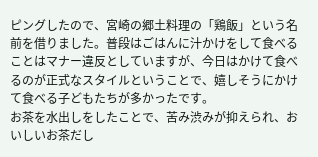ピングしたので、宮崎の郷土料理の「鶏飯」という名前を借りました。普段はごはんに汁かけをして食べることはマナー違反としていますが、今日はかけて食べるのが正式なスタイルということで、嬉しそうにかけて食べる子どもたちが多かったです。
お茶を水出しをしたことで、苦み渋みが抑えられ、おいしいお茶だし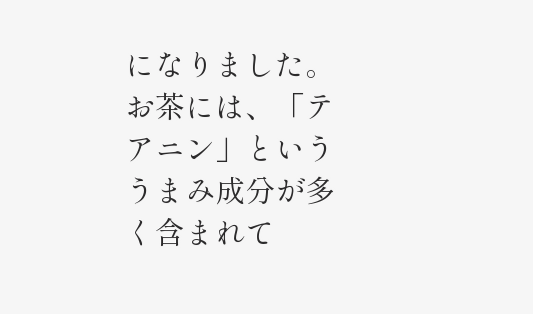になりました。お茶には、「テアニン」といううまみ成分が多く含まれて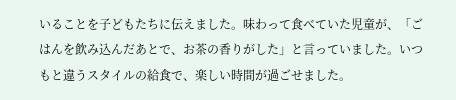いることを子どもたちに伝えました。味わって食べていた児童が、「ごはんを飲み込んだあとで、お茶の香りがした」と言っていました。いつもと違うスタイルの給食で、楽しい時間が過ごせました。